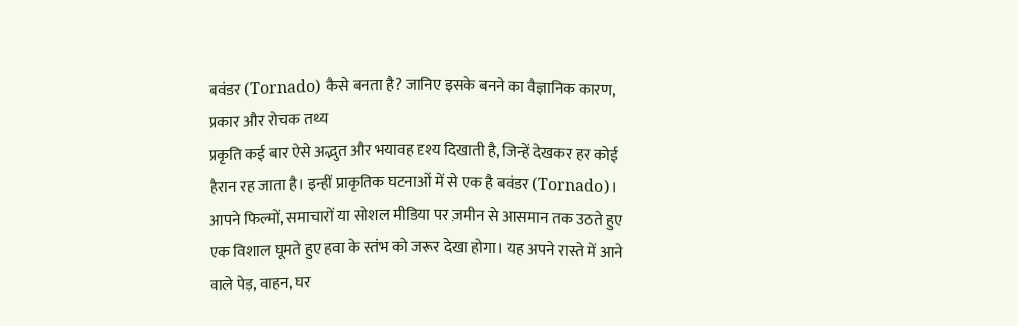बवंडर (Tornado) कैसे बनता है? जानिए इसके बनने का वैज्ञानिक कारण, प्रकार और रोचक तथ्य
प्रकृति कई बार ऐसे अद्भुत और भयावह दृश्य दिखाती है, जिन्हें देखकर हर कोई हैरान रह जाता है। इन्हीं प्राकृतिक घटनाओं में से एक है बवंडर (Tornado)। आपने फिल्मों, समाचारों या सोशल मीडिया पर ज़मीन से आसमान तक उठते हुए एक विशाल घूमते हुए हवा के स्तंभ को जरूर देखा होगा। यह अपने रास्ते में आने वाले पेड़, वाहन, घर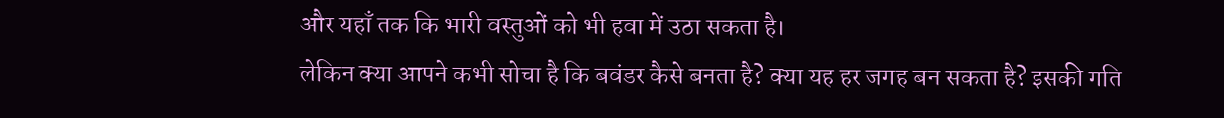और यहाँ तक कि भारी वस्तुओं को भी हवा में उठा सकता है।
लेकिन क्या आपने कभी सोचा है कि बवंडर कैसे बनता है? क्या यह हर जगह बन सकता है? इसकी गति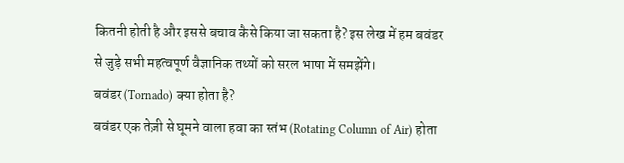कितनी होती है और इससे बचाव कैसे किया जा सकता है? इस लेख में हम बवंडर से जुड़े सभी महत्वपूर्ण वैज्ञानिक तथ्यों को सरल भाषा में समझेंगे।
बवंडर (Tornado) क्या होता है?
बवंडर एक तेज़ी से घूमने वाला हवा का स्तंभ (Rotating Column of Air) होता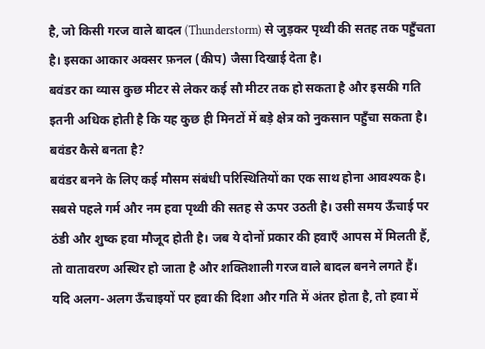है, जो किसी गरज वाले बादल (Thunderstorm) से जुड़कर पृथ्वी की सतह तक पहुँचता है। इसका आकार अक्सर फ़नल (कीप) जैसा दिखाई देता है।
बवंडर का व्यास कुछ मीटर से लेकर कई सौ मीटर तक हो सकता है और इसकी गति इतनी अधिक होती है कि यह कुछ ही मिनटों में बड़े क्षेत्र को नुकसान पहुँचा सकता है।
बवंडर कैसे बनता है?
बवंडर बनने के लिए कई मौसम संबंधी परिस्थितियों का एक साथ होना आवश्यक है।
सबसे पहले गर्म और नम हवा पृथ्वी की सतह से ऊपर उठती है। उसी समय ऊँचाई पर ठंडी और शुष्क हवा मौजूद होती है। जब ये दोनों प्रकार की हवाएँ आपस में मिलती हैं, तो वातावरण अस्थिर हो जाता है और शक्तिशाली गरज वाले बादल बनने लगते हैं।
यदि अलग-अलग ऊँचाइयों पर हवा की दिशा और गति में अंतर होता है, तो हवा में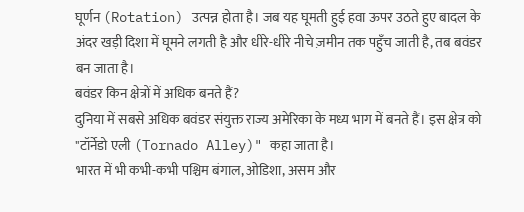घूर्णन (Rotation) उत्पन्न होता है। जब यह घूमती हुई हवा ऊपर उठते हुए बादल के अंदर खड़ी दिशा में घूमने लगती है और धीरे-धीरे नीचे ज़मीन तक पहुँच जाती है, तब बवंडर बन जाता है।
बवंडर किन क्षेत्रों में अधिक बनते हैं?
दुनिया में सबसे अधिक बवंडर संयुक्त राज्य अमेरिका के मध्य भाग में बनते हैं। इस क्षेत्र को "टॉर्नेडो एली (Tornado Alley)" कहा जाता है।
भारत में भी कभी-कभी पश्चिम बंगाल, ओडिशा, असम और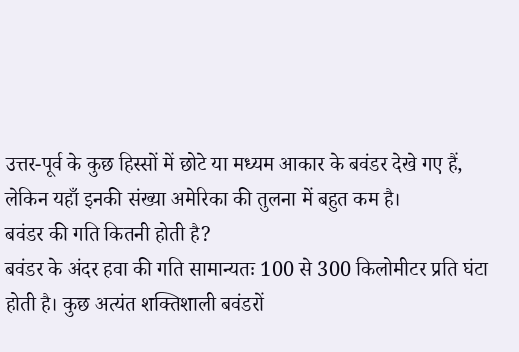उत्तर-पूर्व के कुछ हिस्सों में छोटे या मध्यम आकार के बवंडर देखे गए हैं, लेकिन यहाँ इनकी संख्या अमेरिका की तुलना में बहुत कम है।
बवंडर की गति कितनी होती है?
बवंडर के अंदर हवा की गति सामान्यतः 100 से 300 किलोमीटर प्रति घंटा होती है। कुछ अत्यंत शक्तिशाली बवंडरों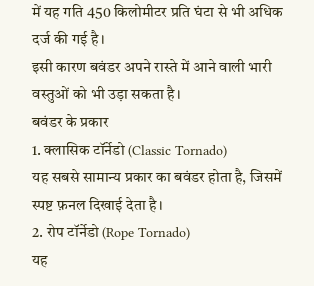में यह गति 450 किलोमीटर प्रति घंटा से भी अधिक दर्ज की गई है।
इसी कारण बवंडर अपने रास्ते में आने वाली भारी वस्तुओं को भी उड़ा सकता है।
बवंडर के प्रकार
1. क्लासिक टॉर्नेडो (Classic Tornado)
यह सबसे सामान्य प्रकार का बवंडर होता है, जिसमें स्पष्ट फ़नल दिखाई देता है।
2. रोप टॉर्नेडो (Rope Tornado)
यह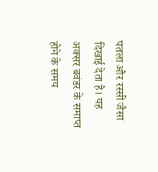पतला और रस्सी जैसा दिखाई देता है। यह अक्सर बवंडर के समाप्त होने के समय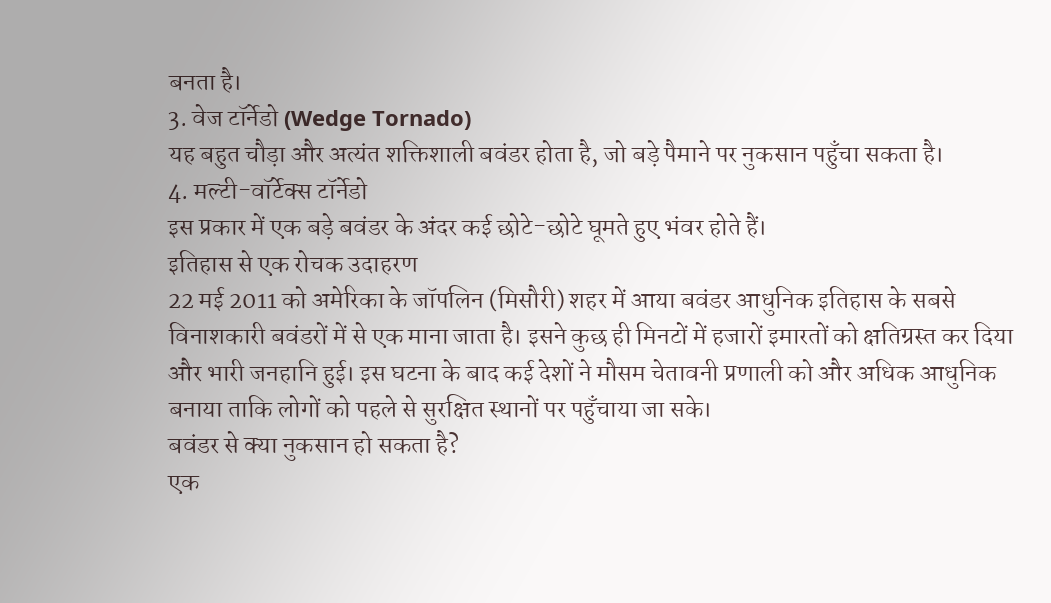बनता है।
3. वेज टॉर्नेडो (Wedge Tornado)
यह बहुत चौड़ा और अत्यंत शक्तिशाली बवंडर होता है, जो बड़े पैमाने पर नुकसान पहुँचा सकता है।
4. मल्टी-वॉर्टेक्स टॉर्नेडो
इस प्रकार में एक बड़े बवंडर के अंदर कई छोटे-छोटे घूमते हुए भंवर होते हैं।
इतिहास से एक रोचक उदाहरण
22 मई 2011 को अमेरिका के जॉपलिन (मिसौरी) शहर में आया बवंडर आधुनिक इतिहास के सबसे विनाशकारी बवंडरों में से एक माना जाता है। इसने कुछ ही मिनटों में हजारों इमारतों को क्षतिग्रस्त कर दिया और भारी जनहानि हुई। इस घटना के बाद कई देशों ने मौसम चेतावनी प्रणाली को और अधिक आधुनिक बनाया ताकि लोगों को पहले से सुरक्षित स्थानों पर पहुँचाया जा सके।
बवंडर से क्या नुकसान हो सकता है?
एक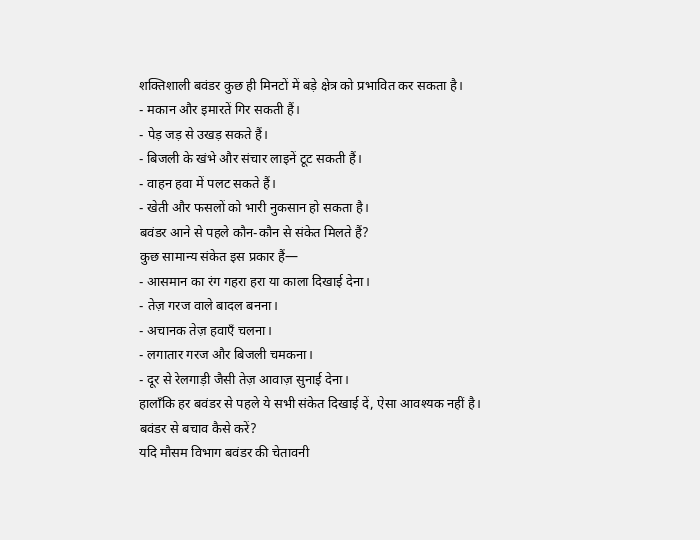शक्तिशाली बवंडर कुछ ही मिनटों में बड़े क्षेत्र को प्रभावित कर सकता है।
- मकान और इमारतें गिर सकती हैं।
- पेड़ जड़ से उखड़ सकते हैं।
- बिजली के खंभे और संचार लाइनें टूट सकती हैं।
- वाहन हवा में पलट सकते हैं।
- खेती और फसलों को भारी नुकसान हो सकता है।
बवंडर आने से पहले कौन-कौन से संकेत मिलते हैं?
कुछ सामान्य संकेत इस प्रकार हैं—
- आसमान का रंग गहरा हरा या काला दिखाई देना।
- तेज़ गरज वाले बादल बनना।
- अचानक तेज़ हवाएँ चलना।
- लगातार गरज और बिजली चमकना।
- दूर से रेलगाड़ी जैसी तेज़ आवाज़ सुनाई देना।
हालाँकि हर बवंडर से पहले ये सभी संकेत दिखाई दें, ऐसा आवश्यक नहीं है।
बवंडर से बचाव कैसे करें?
यदि मौसम विभाग बवंडर की चेतावनी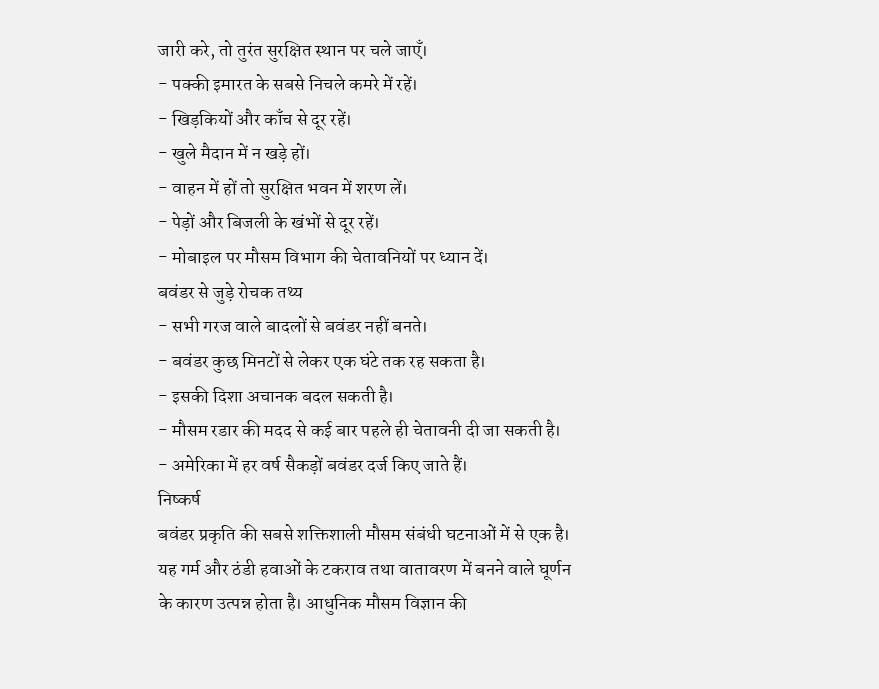जारी करे, तो तुरंत सुरक्षित स्थान पर चले जाएँ।
- पक्की इमारत के सबसे निचले कमरे में रहें।
- खिड़कियों और काँच से दूर रहें।
- खुले मैदान में न खड़े हों।
- वाहन में हों तो सुरक्षित भवन में शरण लें।
- पेड़ों और बिजली के खंभों से दूर रहें।
- मोबाइल पर मौसम विभाग की चेतावनियों पर ध्यान दें।
बवंडर से जुड़े रोचक तथ्य
- सभी गरज वाले बादलों से बवंडर नहीं बनते।
- बवंडर कुछ मिनटों से लेकर एक घंटे तक रह सकता है।
- इसकी दिशा अचानक बदल सकती है।
- मौसम रडार की मदद से कई बार पहले ही चेतावनी दी जा सकती है।
- अमेरिका में हर वर्ष सैकड़ों बवंडर दर्ज किए जाते हैं।
निष्कर्ष
बवंडर प्रकृति की सबसे शक्तिशाली मौसम संबंधी घटनाओं में से एक है। यह गर्म और ठंडी हवाओं के टकराव तथा वातावरण में बनने वाले घूर्णन के कारण उत्पन्न होता है। आधुनिक मौसम विज्ञान की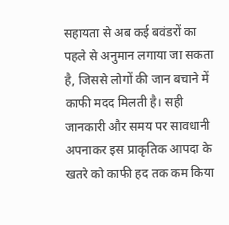सहायता से अब कई बवंडरों का पहले से अनुमान लगाया जा सकता है, जिससे लोगों की जान बचाने में काफी मदद मिलती है। सही जानकारी और समय पर सावधानी अपनाकर इस प्राकृतिक आपदा के खतरे को काफी हद तक कम किया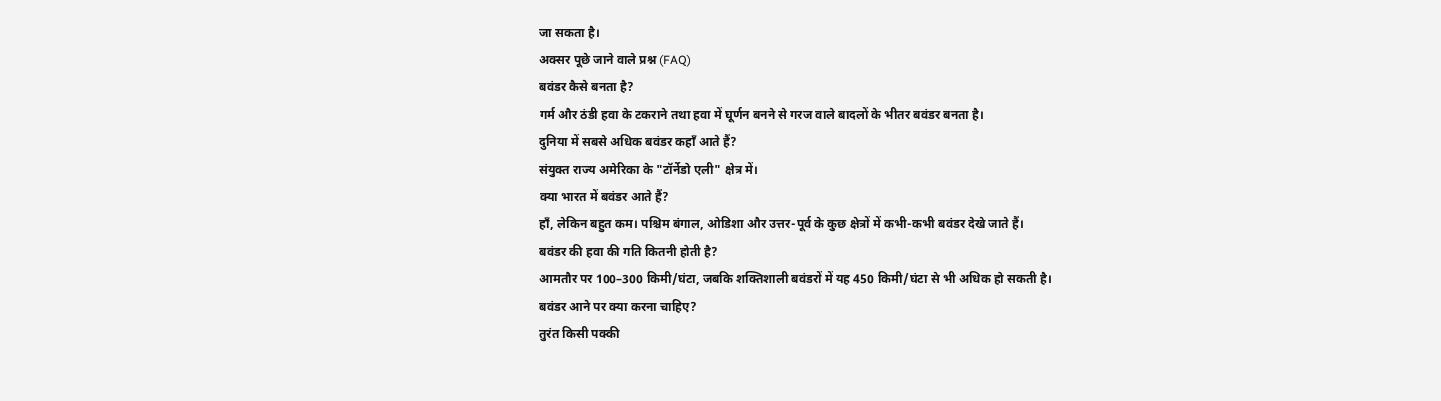जा सकता है।
अक्सर पूछे जाने वाले प्रश्न (FAQ)
बवंडर कैसे बनता है?
गर्म और ठंडी हवा के टकराने तथा हवा में घूर्णन बनने से गरज वाले बादलों के भीतर बवंडर बनता है।
दुनिया में सबसे अधिक बवंडर कहाँ आते हैं?
संयुक्त राज्य अमेरिका के "टॉर्नेडो एली" क्षेत्र में।
क्या भारत में बवंडर आते हैं?
हाँ, लेकिन बहुत कम। पश्चिम बंगाल, ओडिशा और उत्तर-पूर्व के कुछ क्षेत्रों में कभी-कभी बवंडर देखे जाते हैं।
बवंडर की हवा की गति कितनी होती है?
आमतौर पर 100–300 किमी/घंटा, जबकि शक्तिशाली बवंडरों में यह 450 किमी/घंटा से भी अधिक हो सकती है।
बवंडर आने पर क्या करना चाहिए?
तुरंत किसी पक्की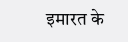इमारत के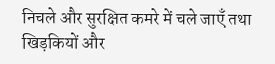निचले और सुरक्षित कमरे में चले जाएँ तथा खिड़कियों और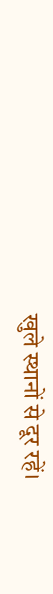खुले स्थानों से दूर रहें।